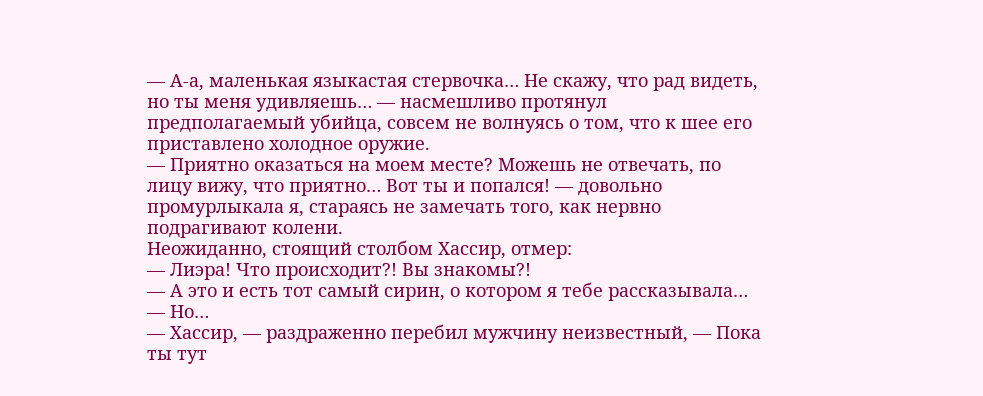— А-а, маленькая языкастая стервочка… Не скажу, что рад видеть, но ты меня удивляешь… — насмешливо протянул предполагаемый убийца, совсем не волнуясь о том, что к шее его приставлено холодное оружие.
— Приятно оказаться на моем месте? Можешь не отвечать, по лицу вижу, что приятно… Вот ты и попался! — довольно промурлыкала я, стараясь не замечать того, как нервно подрагивают колени.
Неожиданно, стоящий столбом Хассир, отмер:
— Лиэра! Что происходит?! Вы знакомы?!
— А это и есть тот самый сирин, о котором я тебе рассказывала…
— Но…
— Хассир, — раздраженно перебил мужчину неизвестный, — Пока ты тут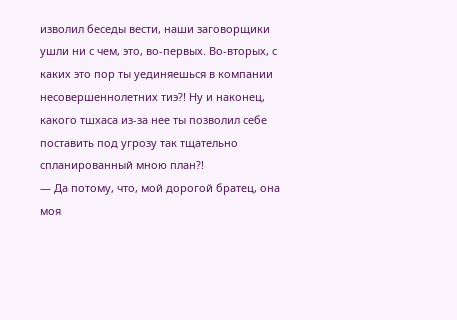изволил беседы вести, наши заговорщики ушли ни с чем, это, во-первых. Во-вторых, с каких это пор ты уединяешься в компании несовершеннолетних тиэ?! Ну и наконец, какого тшхаса из-за нее ты позволил себе поставить под угрозу так тщательно спланированный мною план?!
— Да потому, что, мой дорогой братец, она моя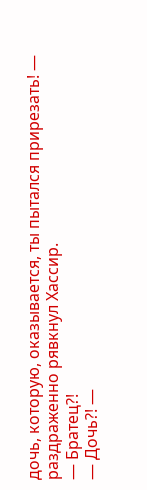дочь, которую, оказывается, ты пытался прирезать! — раздраженно рявкнул Хассир.
— Братец?!
— Дочь?! —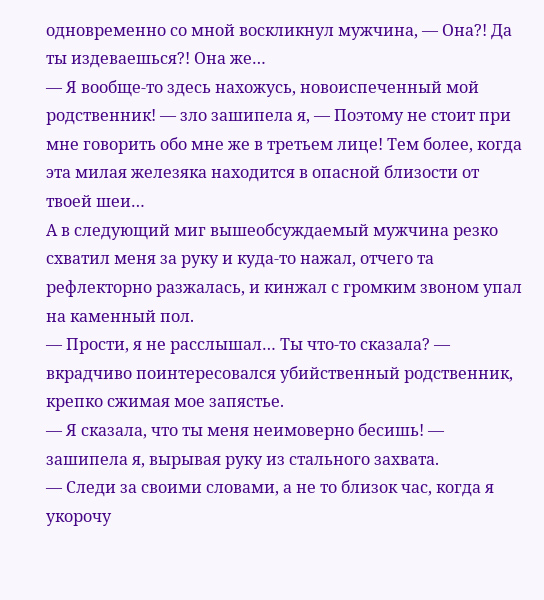одновременно со мной воскликнул мужчина, — Она?! Да ты издеваешься?! Она же…
— Я вообще-то здесь нахожусь, новоиспеченный мой родственник! — зло зашипела я, — Поэтому не стоит при мне говорить обо мне же в третьем лице! Тем более, когда эта милая железяка находится в опасной близости от твоей шеи…
А в следующий миг вышеобсуждаемый мужчина резко схватил меня за руку и куда-то нажал, отчего та рефлекторно разжалась, и кинжал с громким звоном упал на каменный пол.
— Прости, я не расслышал… Ты что-то сказала? — вкрадчиво поинтересовался убийственный родственник, крепко сжимая мое запястье.
— Я сказала, что ты меня неимоверно бесишь! — зашипела я, вырывая руку из стального захвата.
— Следи за своими словами, а не то близок час, когда я укорочу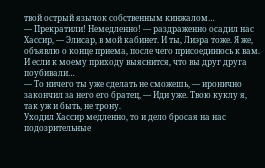твой острый язычок собственным кинжалом…
— Прекратили! Немедленно! — раздраженно осадил нас Хассир, — Элисар, в мой кабинет. И ты, Лиэра тоже. Я же, объявлю о конце приема, после чего присоединюсь к вам. И если к моему приходу выяснится, что вы друг друга поубивали…
— То ничего ты уже сделать не сможешь, — иронично закончил за него его братец, — Иди уже. Твою куклу я, так уж и быть, не трону.
Уходил Хассир медленно, то и дело бросая на нас подозрительные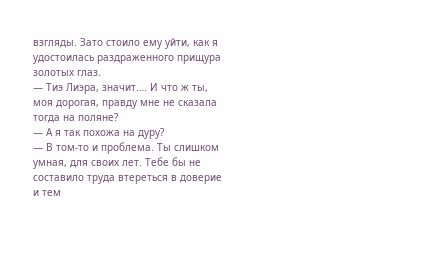взгляды. Зато стоило ему уйти, как я удостоилась раздраженного прищура золотых глаз.
— Тиэ Лиэра, значит.… И что ж ты, моя дорогая, правду мне не сказала тогда на поляне?
— А я так похожа на дуру?
— В том-то и проблема. Ты слишком умная, для своих лет. Тебе бы не составило труда втереться в доверие и тем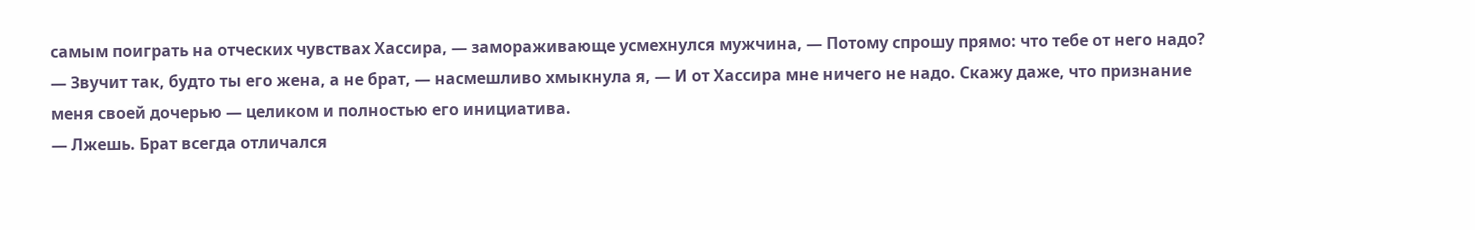самым поиграть на отческих чувствах Хассира, — замораживающе усмехнулся мужчина, — Потому спрошу прямо: что тебе от него надо?
— Звучит так, будто ты его жена, а не брат, — насмешливо хмыкнула я, — И от Хассира мне ничего не надо. Скажу даже, что признание меня своей дочерью — целиком и полностью его инициатива.
— Лжешь. Брат всегда отличался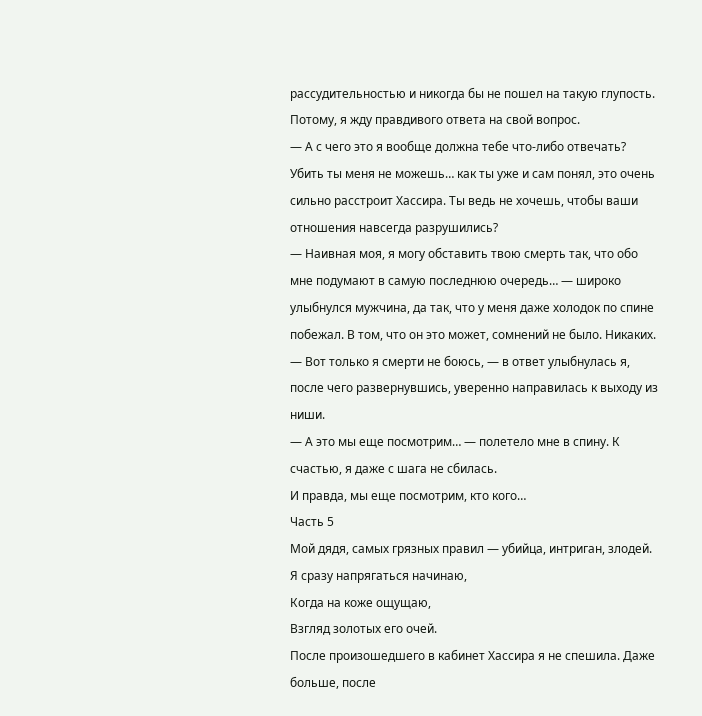рассудительностью и никогда бы не пошел на такую глупость. Потому, я жду правдивого ответа на свой вопрос.
— А с чего это я вообще должна тебе что-либо отвечать? Убить ты меня не можешь… как ты уже и сам понял, это очень сильно расстроит Хассира. Ты ведь не хочешь, чтобы ваши отношения навсегда разрушились?
— Наивная моя, я могу обставить твою смерть так, что обо мне подумают в самую последнюю очередь… — широко улыбнулся мужчина, да так, что у меня даже холодок по спине побежал. В том, что он это может, сомнений не было. Никаких.
— Вот только я смерти не боюсь, — в ответ улыбнулась я, после чего развернувшись, уверенно направилась к выходу из ниши.
— А это мы еще посмотрим… — полетело мне в спину. К счастью, я даже с шага не сбилась.
И правда, мы еще посмотрим, кто кого…
Часть 5
Мой дядя, самых грязных правил — убийца, интриган, злодей.
Я сразу напрягаться начинаю,
Когда на коже ощущаю,
Взгляд золотых его очей.
После произошедшего в кабинет Хассира я не спешила. Даже больше, после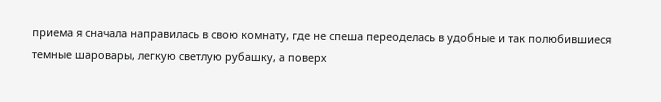приема я сначала направилась в свою комнату, где не спеша переоделась в удобные и так полюбившиеся темные шаровары, легкую светлую рубашку, а поверх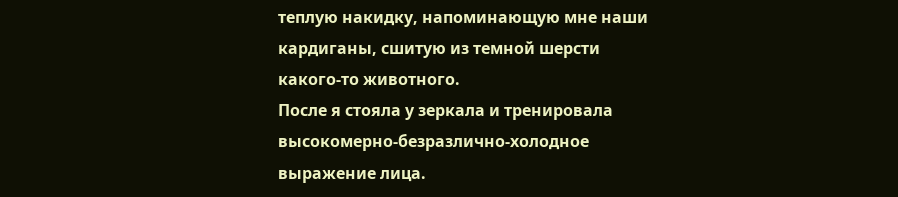теплую накидку, напоминающую мне наши кардиганы, сшитую из темной шерсти какого-то животного.
После я стояла у зеркала и тренировала высокомерно-безразлично-холодное выражение лица.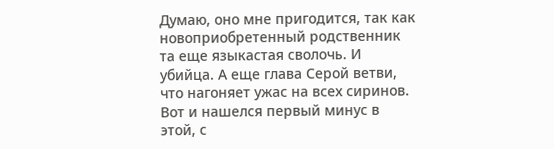Думаю, оно мне пригодится, так как новоприобретенный родственник та еще языкастая сволочь. И убийца. А еще глава Серой ветви, что нагоняет ужас на всех сиринов. Вот и нашелся первый минус в этой, с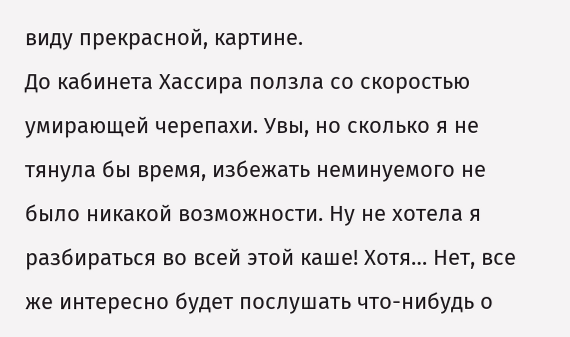виду прекрасной, картине.
До кабинета Хассира ползла со скоростью умирающей черепахи. Увы, но сколько я не тянула бы время, избежать неминуемого не было никакой возможности. Ну не хотела я разбираться во всей этой каше! Хотя… Нет, все же интересно будет послушать что-нибудь о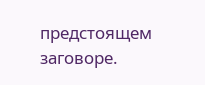предстоящем заговоре.